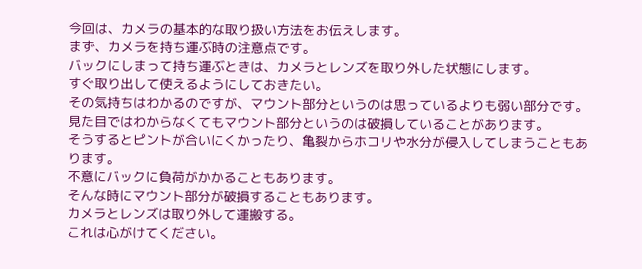今回は、カメラの基本的な取り扱い方法をお伝えします。
まず、カメラを持ち運ぶ時の注意点です。
バックにしまって持ち運ぶときは、カメラとレンズを取り外した状態にします。
すぐ取り出して使えるようにしておきたい。
その気持ちはわかるのですが、マウント部分というのは思っているよりも弱い部分です。
見た目ではわからなくてもマウント部分というのは破損していることがあります。
そうするとピントが合いにくかったり、亀裂からホコリや水分が侵入してしまうこともあります。
不意にバックに負荷がかかることもあります。
そんな時にマウント部分が破損することもあります。
カメラとレンズは取り外して運搬する。
これは心がけてください。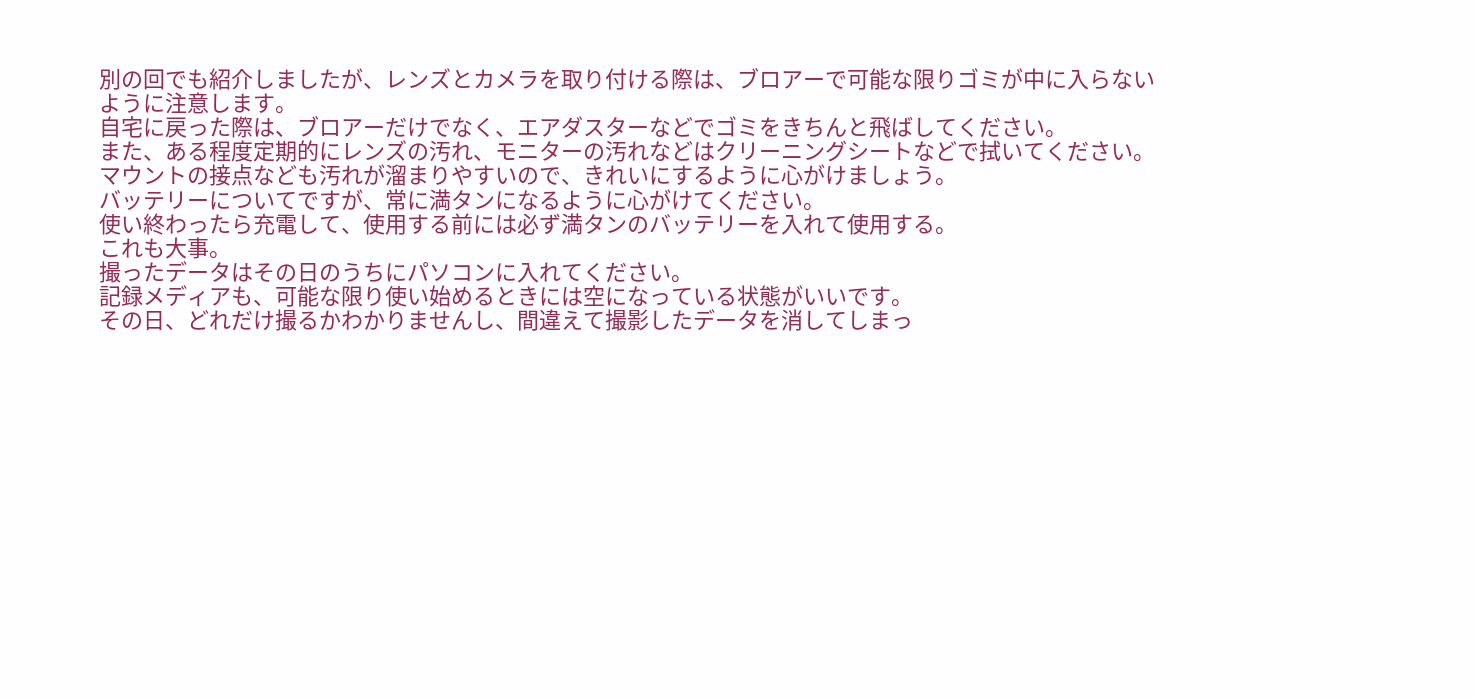別の回でも紹介しましたが、レンズとカメラを取り付ける際は、ブロアーで可能な限りゴミが中に入らないように注意します。
自宅に戻った際は、ブロアーだけでなく、エアダスターなどでゴミをきちんと飛ばしてください。
また、ある程度定期的にレンズの汚れ、モニターの汚れなどはクリーニングシートなどで拭いてください。
マウントの接点なども汚れが溜まりやすいので、きれいにするように心がけましょう。
バッテリーについてですが、常に満タンになるように心がけてください。
使い終わったら充電して、使用する前には必ず満タンのバッテリーを入れて使用する。
これも大事。
撮ったデータはその日のうちにパソコンに入れてください。
記録メディアも、可能な限り使い始めるときには空になっている状態がいいです。
その日、どれだけ撮るかわかりませんし、間違えて撮影したデータを消してしまっ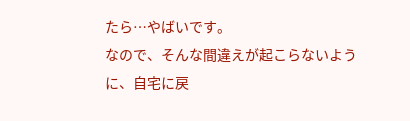たら…やばいです。
なので、そんな間違えが起こらないように、自宅に戻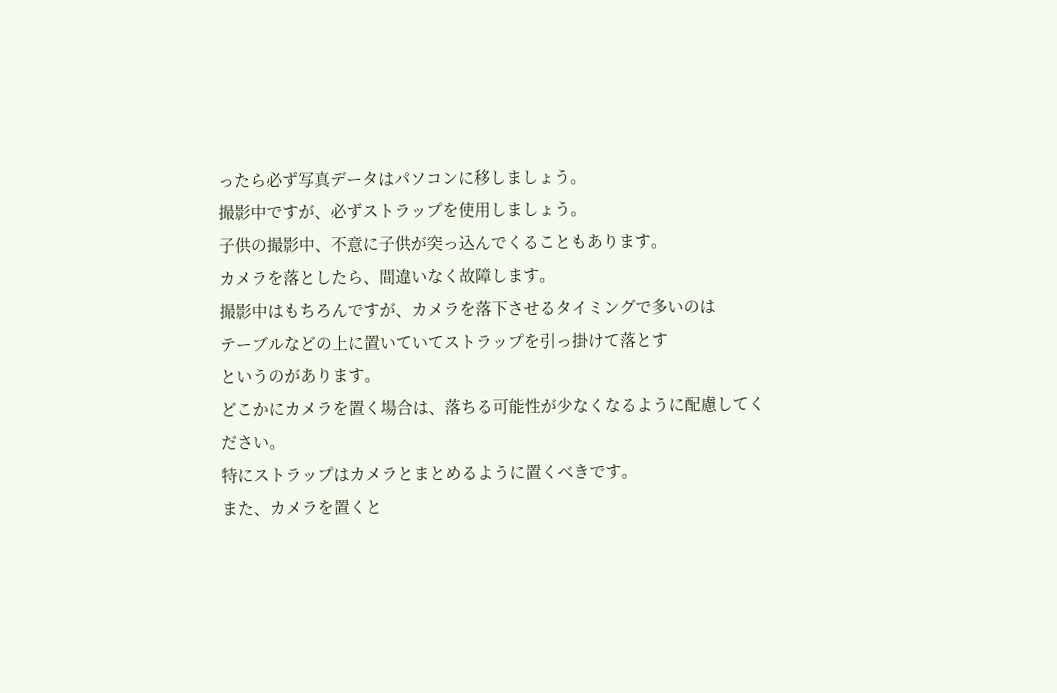ったら必ず写真データはパソコンに移しましょう。
撮影中ですが、必ずストラップを使用しましょう。
子供の撮影中、不意に子供が突っ込んでくることもあります。
カメラを落としたら、間違いなく故障します。
撮影中はもちろんですが、カメラを落下させるタイミングで多いのは
テーブルなどの上に置いていてストラップを引っ掛けて落とす
というのがあります。
どこかにカメラを置く場合は、落ちる可能性が少なくなるように配慮してください。
特にストラップはカメラとまとめるように置くべきです。
また、カメラを置くと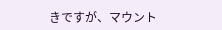きですが、マウント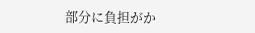部分に負担がか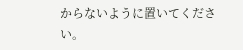からないように置いてください。